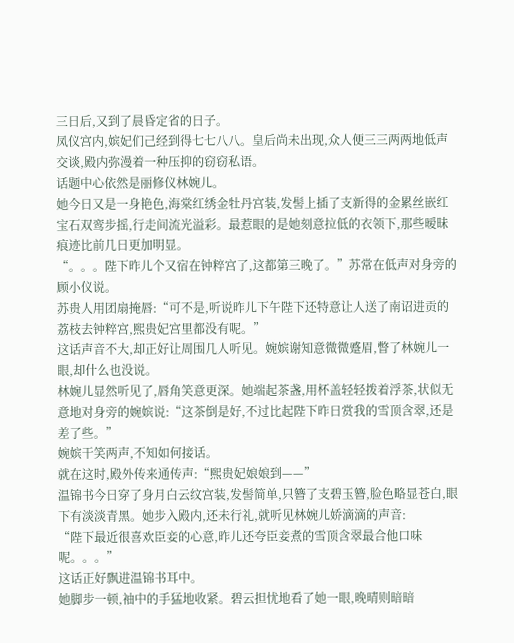三日后,又到了晨昏定省的日子。
凤仪宫内,嫔妃们己经到得七七八八。皇后尚未出现,众人便三三两两地低声交谈,殿内弥漫着一种压抑的窃窃私语。
话题中心依然是丽修仪林婉儿。
她今日又是一身艳色,海棠红绣金牡丹宫装,发髻上插了支新得的金累丝嵌红宝石双鸾步摇,行走间流光溢彩。最惹眼的是她刻意拉低的衣领下,那些暧昧痕迹比前几日更加明显。
“。。。陛下昨儿个又宿在钟粹宫了,这都第三晚了。”苏常在低声对身旁的顾小仪说。
苏贵人用团扇掩唇:“可不是,听说昨儿下午陛下还特意让人送了南诏进贡的荔枝去钟粹宫,熙贵妃宫里都没有呢。”
这话声音不大,却正好让周围几人听见。婉嫔谢知意微微蹙眉,瞥了林婉儿一眼,却什么也没说。
林婉儿显然听见了,唇角笑意更深。她端起茶盏,用杯盖轻轻拨着浮茶,状似无意地对身旁的婉嫔说:“这茶倒是好,不过比起陛下昨日赏我的雪顶含翠,还是差了些。”
婉嫔干笑两声,不知如何接话。
就在这时,殿外传来通传声:“熙贵妃娘娘到——”
温锦书今日穿了身月白云纹宫装,发髻简单,只簪了支碧玉簪,脸色略显苍白,眼下有淡淡青黑。她步入殿内,还未行礼,就听见林婉儿娇滴滴的声音:
“陛下最近很喜欢臣妾的心意,昨儿还夸臣妾煮的雪顶含翠最合他口味呢。。。”
这话正好飘进温锦书耳中。
她脚步一顿,袖中的手猛地收紧。碧云担忧地看了她一眼,晚晴则暗暗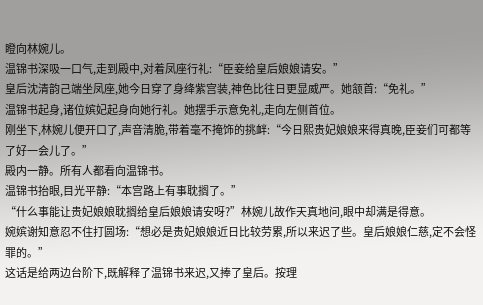瞪向林婉儿。
温锦书深吸一口气,走到殿中,对着凤座行礼:“臣妾给皇后娘娘请安。”
皇后沈清韵己端坐凤座,她今日穿了身绛紫宫装,神色比往日更显威严。她颔首:“免礼。”
温锦书起身,诸位嫔妃起身向她行礼。她摆手示意免礼,走向左侧首位。
刚坐下,林婉儿便开口了,声音清脆,带着毫不掩饰的挑衅:“今日熙贵妃娘娘来得真晚,臣妾们可都等了好一会儿了。”
殿内一静。所有人都看向温锦书。
温锦书抬眼,目光平静:“本宫路上有事耽搁了。”
“什么事能让贵妃娘娘耽搁给皇后娘娘请安呀?”林婉儿故作天真地问,眼中却满是得意。
婉嫔谢知意忍不住打圆场:“想必是贵妃娘娘近日比较劳累,所以来迟了些。皇后娘娘仁慈,定不会怪罪的。”
这话是给两边台阶下,既解释了温锦书来迟,又捧了皇后。按理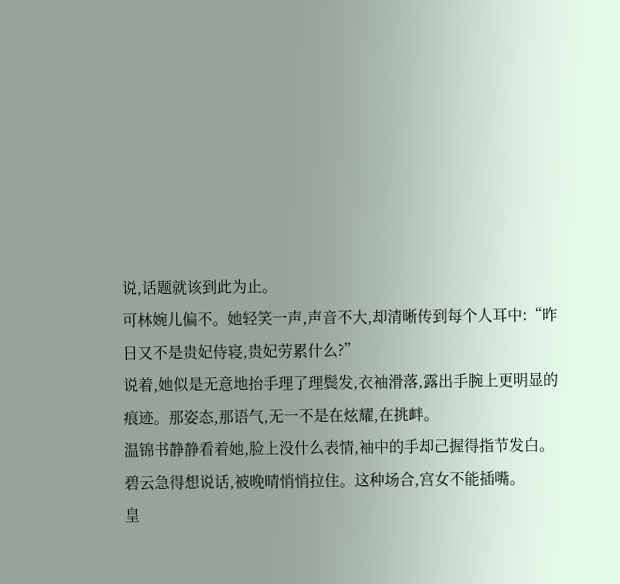说,话题就该到此为止。
可林婉儿偏不。她轻笑一声,声音不大,却清晰传到每个人耳中:“昨日又不是贵妃侍寝,贵妃劳累什么?”
说着,她似是无意地抬手理了理鬓发,衣袖滑落,露出手腕上更明显的痕迹。那姿态,那语气,无一不是在炫耀,在挑衅。
温锦书静静看着她,脸上没什么表情,袖中的手却己握得指节发白。
碧云急得想说话,被晚晴悄悄拉住。这种场合,宫女不能插嘴。
皇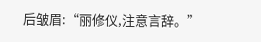后皱眉:“丽修仪,注意言辞。”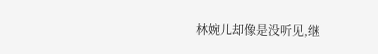林婉儿却像是没听见,继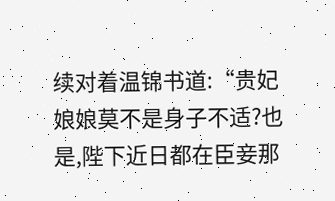续对着温锦书道:“贵妃娘娘莫不是身子不适?也是,陛下近日都在臣妾那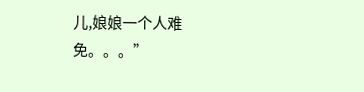儿,娘娘一个人难免。。。”